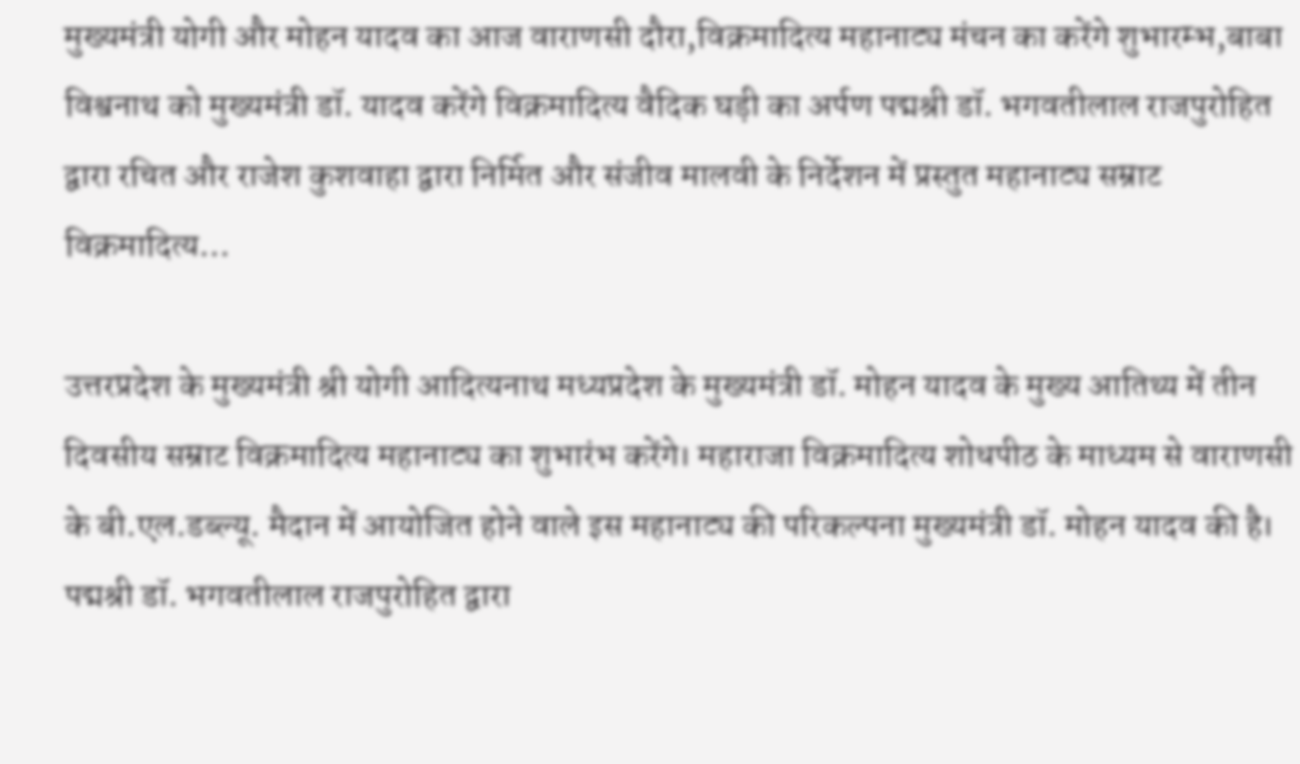मुख्यमंत्री योगी और मोहन यादव का आज वाराणसी दौरा,विक्रमादित्य महानाट्य मंचन का करेंगे शुभारम्भ,बाबा विश्वनाथ को मुख्यमंत्री डॉ. यादव करेंगे विक्रमादित्य वैदिक घड़ी का अर्पण पद्मश्री डॉ. भगवतीलाल राजपुरोहित द्वारा रचित और राजेश कुशवाहा द्वारा निर्मित और संजीव मालवी के निर्देशन में प्रस्तुत महानाट्य सम्राट विक्रमादित्य…

उत्तरप्रदेश के मुख्यमंत्री श्री योगी आदित्यनाथ मध्यप्रदेश के मुख्यमंत्री डॉ. मोहन यादव के मुख्य आतिथ्य में तीन दिवसीय सम्राट विक्रमादित्य महानाट्य का शुभारंभ करेंगे। महाराजा विक्रमादित्य शोधपीठ के माध्यम से वाराणसी के बी.एल.डब्ल्यू. मैदान में आयोजित होने वाले इस महानाट्य की परिकल्पना मुख्यमंत्री डॉ. मोहन यादव की है।
पद्मश्री डॉ. भगवतीलाल राजपुरोहित द्वारा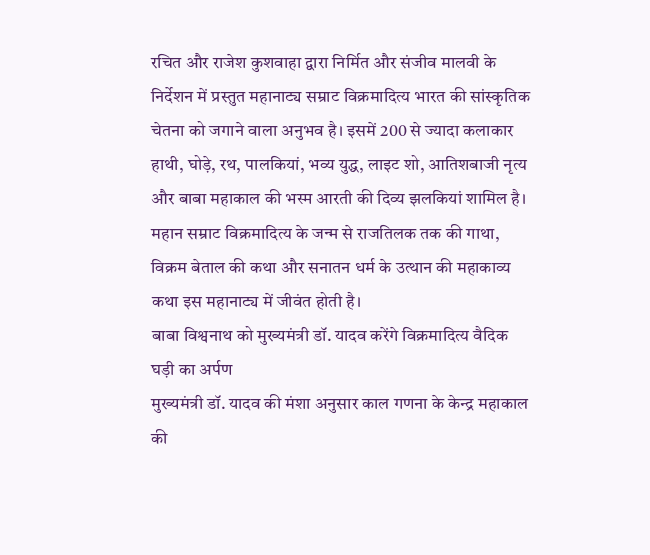रचित और राजेश कुशवाहा द्वारा निर्मित और संजीव मालवी के निर्देशन में प्रस्तुत महानाट्य सम्राट विक्रमादित्य भारत की सांस्कृतिक चेतना को जगाने वाला अनुभव है। इसमें 200 से ज्यादा कलाकार हाथी, घोड़े, रथ, पालकियां, भव्य युद्ध, लाइट शो, आतिशबाजी नृत्य और बाबा महाकाल की भस्म आरती की दिव्य झलकियां शामिल है। महान सम्राट विक्रमादित्य के जन्म से राजतिलक तक की गाथा, विक्रम बेताल की कथा और सनातन धर्म के उत्थान की महाकाव्य कथा इस महानाट्य में जीवंत होती है।
बाबा विश्वनाथ को मुख्यमंत्री डॉ. यादव करेंगे विक्रमादित्य वैदिक घड़ी का अर्पण
मुख्यमंत्री डॉ. यादव की मंशा अनुसार काल गणना के केन्द्र महाकाल की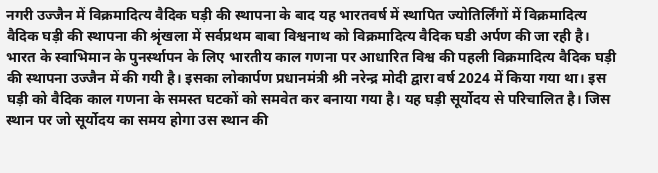नगरी उज्जैन में विक्रमादित्य वैदिक घड़ी की स्थापना के बाद यह भारतवर्ष में स्थापित ज्योतिर्लिंगों में विक्रमादित्य वैदिक घड़ी की स्थापना की श्रृंखला में सर्वप्रथम बाबा विश्वनाथ को विक्रमादित्य वैदिक घडी अर्पण की जा रही है। भारत के स्वाभिमान के पुनर्स्थापन के लिए भारतीय काल गणना पर आधारित विश्व की पहली विक्रमादित्य वैदिक घड़ी की स्थापना उज्जैन में की गयी है। इसका लोकार्पण प्रधानमंत्री श्री नरेन्द्र मोदी द्वारा वर्ष 2024 में किया गया था। इस घड़ी को वैदिक काल गणना के समस्त घटकों को समवेत कर बनाया गया है। यह घड़ी सूर्योदय से परिचालित है। जिस स्थान पर जो सूर्योदय का समय होगा उस स्थान की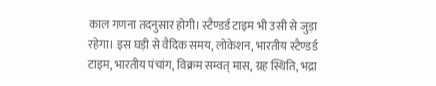काल गणना तदनुसार होगी। स्टैण्डर्ड टाइम भी उसी से जुड़ा रहेगा। इस घड़ी से वैदिक समय, लोकेशन, भारतीय स्टैण्डर्ड टाइम, भारतीय पंचांग, विक्रम सम्वत् मास, ग्रह स्थिति, भद्रा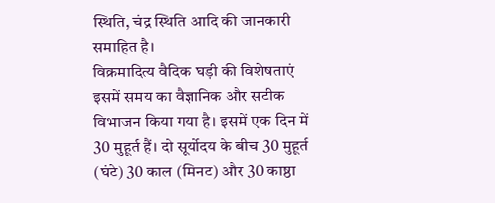स्थिति, चंद्र स्थिति आदि की जानकारी समाहित है।
विक्रमादित्य वैदिक घड़ी की विशेषताएं
इसमें समय का वैज्ञानिक और सटीक विभाजन किया गया है। इसमें एक दिन में 30 मुहूर्त हैं। दो सूर्योदय के बीच 30 मुहूर्त (घंटे) 30 काल (मिनट) और 30 काष्ठा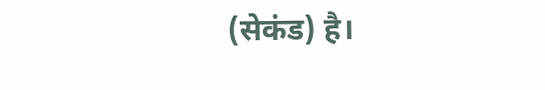(सेकंड) है।